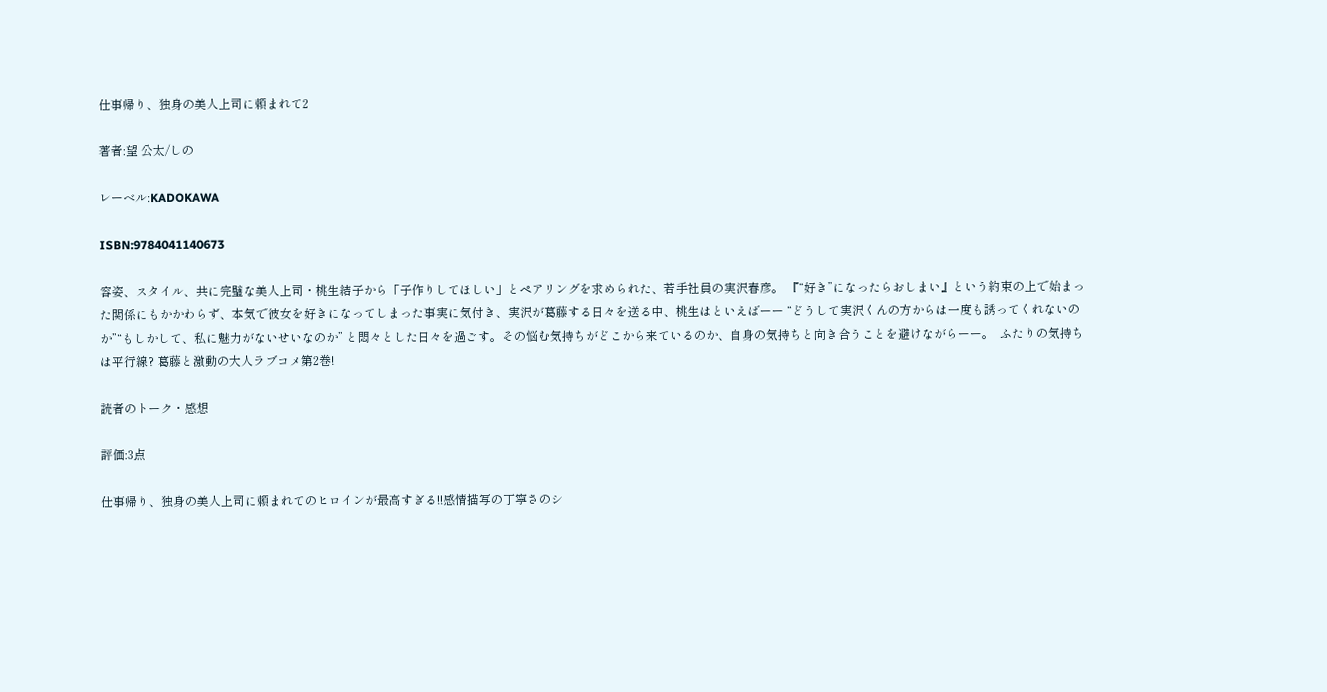仕事帰り、独身の美人上司に頼まれて2

著者:望 公太/しの

レーベル:KADOKAWA

ISBN:9784041140673

容姿、スタイル、共に完璧な美人上司・桃生結子から「子作りしてほしい」とペアリングを求められた、若手社員の実沢春彦。 『“好き”になったらおしまい』という約束の上で始まった関係にもかかわらず、本気で彼女を好きになってしまった事実に気付き、実沢が葛藤する日々を送る中、桃生はといえばーー “どうして実沢くんの方からは一度も誘ってくれないのか”“もしかして、私に魅力がないせいなのか” と悶々とした日々を過ごす。その悩む気持ちがどこから来ているのか、自身の気持ちと向き合うことを避けながらーー。  ふたりの気持ちは平行線? 葛藤と激動の大人ラブコメ第2巻!

読者のトーク・感想

評価:3点

仕事帰り、独身の美人上司に頼まれてのヒロインが最高すぎる!!感情描写の丁寧さのシ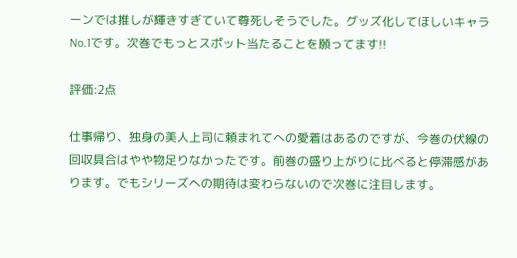ーンでは推しが輝きすぎていて尊死しそうでした。グッズ化してほしいキャラNo.1です。次巻でもっとスポット当たることを願ってます!!

評価:2点

仕事帰り、独身の美人上司に頼まれてへの愛着はあるのですが、今巻の伏線の回収具合はやや物足りなかったです。前巻の盛り上がりに比べると停滞感があります。でもシリーズへの期待は変わらないので次巻に注目します。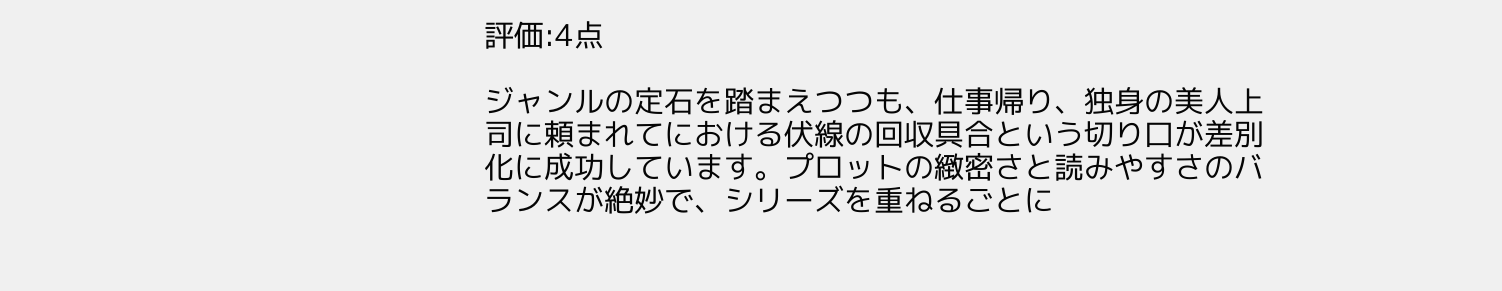評価:4点

ジャンルの定石を踏まえつつも、仕事帰り、独身の美人上司に頼まれてにおける伏線の回収具合という切り口が差別化に成功しています。プロットの緻密さと読みやすさのバランスが絶妙で、シリーズを重ねるごとに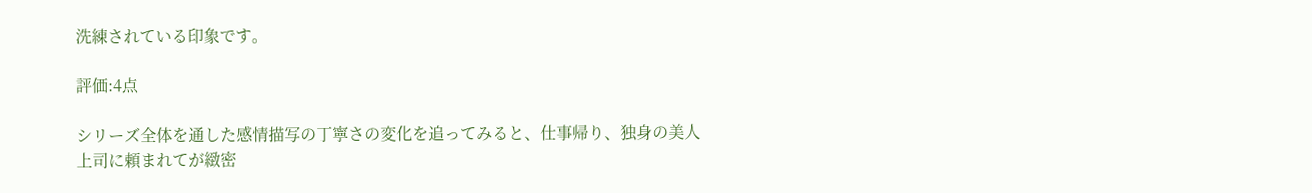洗練されている印象です。

評価:4点

シリーズ全体を通した感情描写の丁寧さの変化を追ってみると、仕事帰り、独身の美人上司に頼まれてが緻密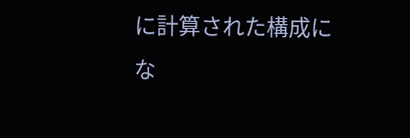に計算された構成にな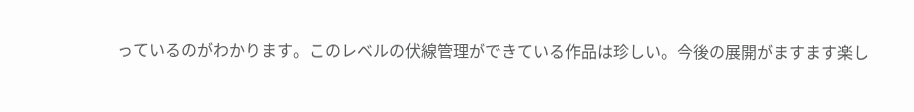っているのがわかります。このレベルの伏線管理ができている作品は珍しい。今後の展開がますます楽し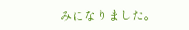みになりました。